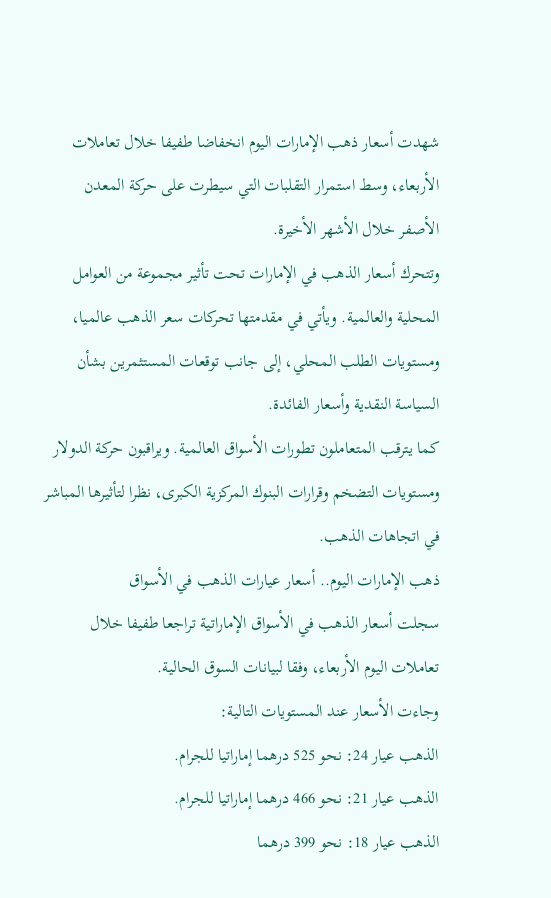شهدت أسعار ذهب الإمارات اليوم انخفاضا طفيفا خلال تعاملات الأربعاء، وسط استمرار التقلبات التي سيطرت على حركة المعدن الأصفر خلال الأشهر الأخيرة.
وتتحرك أسعار الذهب في الإمارات تحت تأثير مجموعة من العوامل المحلية والعالمية. ويأتي في مقدمتها تحركات سعر الذهب عالميا، ومستويات الطلب المحلي، إلى جانب توقعات المستثمرين بشأن السياسة النقدية وأسعار الفائدة.
كما يترقب المتعاملون تطورات الأسواق العالمية. ويراقبون حركة الدولار ومستويات التضخم وقرارات البنوك المركزية الكبرى، نظرا لتأثيرها المباشر في اتجاهات الذهب.
ذهب الإمارات اليوم.. أسعار عيارات الذهب في الأسواق
سجلت أسعار الذهب في الأسواق الإماراتية تراجعا طفيفا خلال تعاملات اليوم الأربعاء، وفقا لبيانات السوق الحالية.
وجاءت الأسعار عند المستويات التالية:
الذهب عيار 24: نحو 525 درهما إماراتيا للجرام.
الذهب عيار 21: نحو 466 درهما إماراتيا للجرام.
الذهب عيار 18: نحو 399 درهما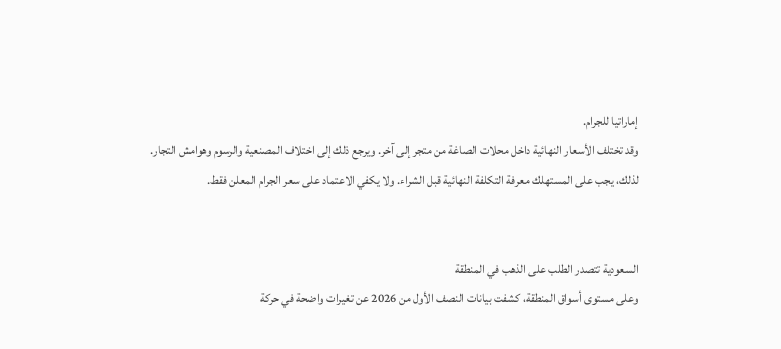إماراتيا للجرام.
وقد تختلف الأسعار النهائية داخل محلات الصاغة من متجر إلى آخر. ويرجع ذلك إلى اختلاف المصنعية والرسوم وهوامش التجار.
لذلك، يجب على المستهلك معرفة التكلفة النهائية قبل الشراء. ولا يكفي الاعتماد على سعر الجرام المعلن فقط.


السعودية تتصدر الطلب على الذهب في المنطقة
وعلى مستوى أسواق المنطقة، كشفت بيانات النصف الأول من 2026 عن تغيرات واضحة في حركة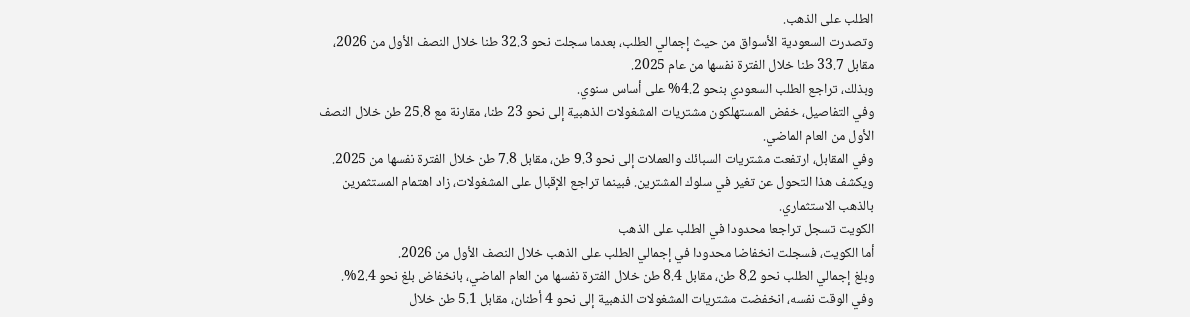الطلب على الذهب.
وتصدرت السعودية الأسواق من حيث إجمالي الطلب، بعدما سجلت نحو 32.3 طنا خلال النصف الأول من 2026، مقابل 33.7 طنا خلال الفترة نفسها من عام 2025.
وبذلك، تراجع الطلب السعودي بنحو 4.2% على أساس سنوي.
وفي التفاصيل، خفض المستهلكون مشتريات المشغولات الذهبية إلى نحو 23 طنا، مقارنة مع 25.8 طن خلال النصف الأول من العام الماضي.
وفي المقابل، ارتفعت مشتريات السبائك والعملات إلى نحو 9.3 طن، مقابل 7.8 طن خلال الفترة نفسها من 2025.
ويكشف هذا التحول عن تغير في سلوك المشترين. فبينما تراجع الإقبال على المشغولات، زاد اهتمام المستثمرين بالذهب الاستثماري.
الكويت تسجل تراجعا محدودا في الطلب على الذهب
أما الكويت، فسجلت انخفاضا محدودا في إجمالي الطلب على الذهب خلال النصف الأول من 2026.
وبلغ إجمالي الطلب نحو 8.2 طن، مقابل 8.4 طن خلال الفترة نفسها من العام الماضي، بانخفاض بلغ نحو 2.4%.
وفي الوقت نفسه، انخفضت مشتريات المشغولات الذهبية إلى نحو 4 أطنان، مقابل 5.1 طن خلال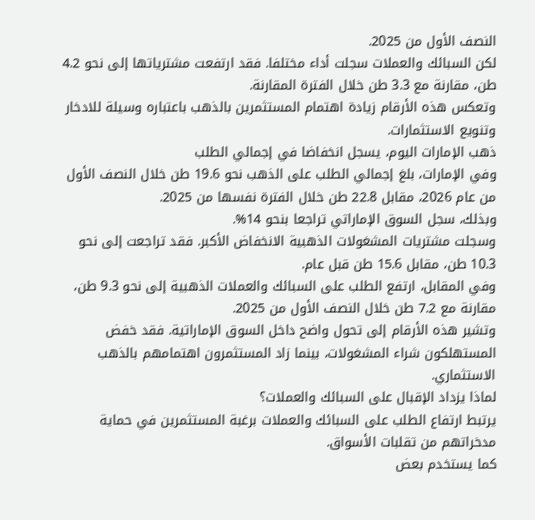النصف الأول من 2025.
لكن السبائك والعملات سجلت أداء مختلفا. فقد ارتفعت مشترياتها إلى نحو 4.2 طن، مقارنة مع 3.3 طن خلال الفترة المقارنة.
وتعكس هذه الأرقام زيادة اهتمام المستثمرين بالذهب باعتباره وسيلة للادخار وتنويع الاستثمارات.
ذهب الإمارات اليوم، يسجل انخفاضا في إجمالي الطلب
وفي الإمارات، بلغ إجمالي الطلب على الذهب نحو 19.6 طن خلال النصف الأول من عام 2026، مقابل 22.8 طن خلال الفترة نفسها من 2025.
وبذلك، سجل السوق الإماراتي تراجعا بنحو 14%.
وسجلت مشتريات المشغولات الذهبية الانخفاض الأكبر. فقد تراجعت إلى نحو 10.3 طن، مقابل 15.6 طن قبل عام.
وفي المقابل، ارتفع الطلب على السبائك والعملات الذهبية إلى نحو 9.3 طن، مقارنة مع 7.2 طن خلال النصف الأول من 2025.
وتشير هذه الأرقام إلى تحول واضح داخل السوق الإماراتية. فقد خفض المستهلكون شراء المشغولات، بينما زاد المستثمرون اهتمامهم بالذهب الاستثماري.
لماذا يزداد الإقبال على السبائك والعملات؟
يرتبط ارتفاع الطلب على السبائك والعملات برغبة المستثمرين في حماية مدخراتهم من تقلبات الأسواق.
كما يستخدم بعض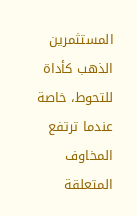المستثمرين الذهب كأداة للتحوط، خاصة عندما ترتفع المخاوف المتعلقة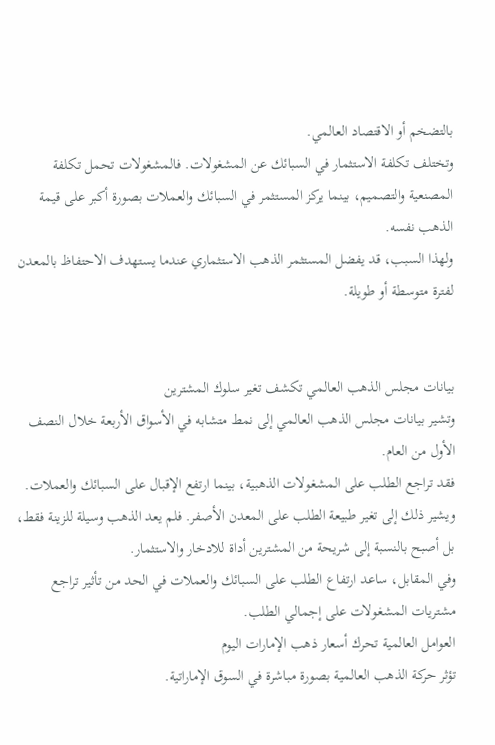بالتضخم أو الاقتصاد العالمي.
وتختلف تكلفة الاستثمار في السبائك عن المشغولات. فالمشغولات تحمل تكلفة المصنعية والتصميم، بينما يركز المستثمر في السبائك والعملات بصورة أكبر على قيمة الذهب نفسه.
ولهذا السبب، قد يفضل المستثمر الذهب الاستثماري عندما يستهدف الاحتفاظ بالمعدن لفترة متوسطة أو طويلة.


بيانات مجلس الذهب العالمي تكشف تغير سلوك المشترين
وتشير بيانات مجلس الذهب العالمي إلى نمط متشابه في الأسواق الأربعة خلال النصف الأول من العام.
فقد تراجع الطلب على المشغولات الذهبية، بينما ارتفع الإقبال على السبائك والعملات.
ويشير ذلك إلى تغير طبيعة الطلب على المعدن الأصفر. فلم يعد الذهب وسيلة للزينة فقط، بل أصبح بالنسبة إلى شريحة من المشترين أداة للادخار والاستثمار.
وفي المقابل، ساعد ارتفاع الطلب على السبائك والعملات في الحد من تأثير تراجع مشتريات المشغولات على إجمالي الطلب.
العوامل العالمية تحرك أسعار ذهب الإمارات اليوم
تؤثر حركة الذهب العالمية بصورة مباشرة في السوق الإماراتية.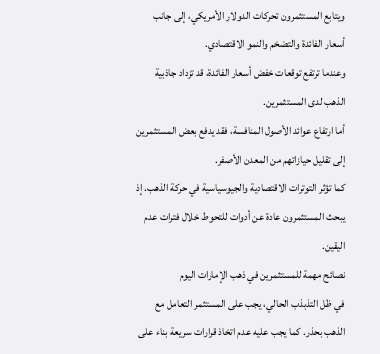ويتابع المستثمرون تحركات الدولار الأمريكي، إلى جانب أسعار الفائدة والتضخم والنمو الاقتصادي.
وعندما ترتفع توقعات خفض أسعار الفائدة، قد تزداد جاذبية الذهب لدى المستثمرين.
أما ارتفاع عوائد الأصول المنافسة، فقد يدفع بعض المستثمرين إلى تقليل حيازاتهم من المعدن الأصفر.
كما تؤثر التوترات الاقتصادية والجيوسياسية في حركة الذهب. إذ يبحث المستثمرون عادة عن أدوات للتحوط خلال فترات عدم اليقين.
نصائح مهمة للمستثمرين في ذهب الإمارات اليوم
في ظل التذبذب الحالي، يجب على المستثمر التعامل مع الذهب بحذر. كما يجب عليه عدم اتخاذ قرارات سريعة بناء على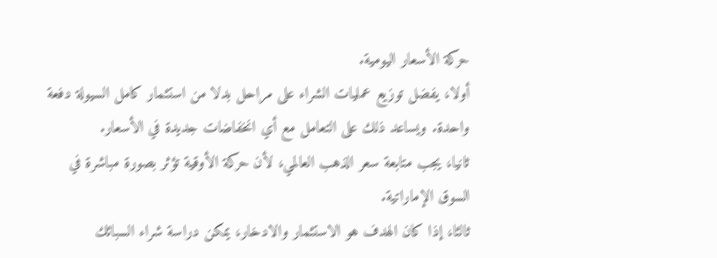حركة الأسعار اليومية.
أولا، يفضل توزيع عمليات الشراء على مراحل بدلا من استثمار كامل السيولة دفعة واحدة. ويساعد ذلك على التعامل مع أي انخفاضات جديدة في الأسعار.
ثانيا، يجب متابعة سعر الذهب العالمي، لأن حركة الأوقية تؤثر بصورة مباشرة في السوق الإماراتية.
ثالثا، إذا كان الهدف هو الاستثمار والادخار، يمكن دراسة شراء السبائك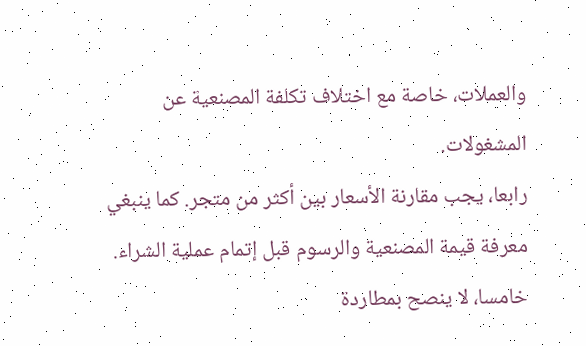والعملات، خاصة مع اختلاف تكلفة المصنعية عن المشغولات.
رابعا، يجب مقارنة الأسعار بين أكثر من متجر. كما ينبغي معرفة قيمة المصنعية والرسوم قبل إتمام عملية الشراء.
خامسا، لا ينصح بمطاردة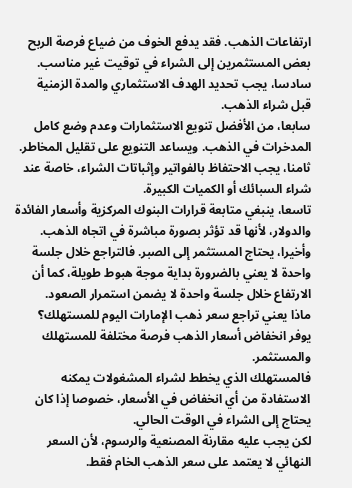ارتفاعات الذهب. فقد يدفع الخوف من ضياع فرصة الربح بعض المستثمرين إلى الشراء في توقيت غير مناسب.
سادسا، يجب تحديد الهدف الاستثماري والمدة الزمنية قبل شراء الذهب.
سابعا، من الأفضل تنويع الاستثمارات وعدم وضع كامل المدخرات في الذهب. ويساعد التنويع على تقليل المخاطر.
ثامنا، يجب الاحتفاظ بالفواتير وإثباتات الشراء، خاصة عند شراء السبائك أو الكميات الكبيرة.
تاسعا، ينبغي متابعة قرارات البنوك المركزية وأسعار الفائدة والدولار، لأنها قد تؤثر بصورة مباشرة في اتجاه الذهب.
وأخيرا، يحتاج المستثمر إلى الصبر. فالتراجع خلال جلسة واحدة لا يعني بالضرورة بداية موجة هبوط طويلة، كما أن الارتفاع خلال جلسة واحدة لا يضمن استمرار الصعود.
ماذا يعني تراجع سعر ذهب الإمارات اليوم للمستهلك؟
يوفر انخفاض أسعار الذهب فرصة مختلفة للمستهلك والمستثمر.
فالمستهلك الذي يخطط لشراء المشغولات يمكنه الاستفادة من أي انخفاض في الأسعار، خصوصا إذا كان يحتاج إلى الشراء في الوقت الحالي.
لكن يجب عليه مقارنة المصنعية والرسوم، لأن السعر النهائي لا يعتمد على سعر الذهب الخام فقط.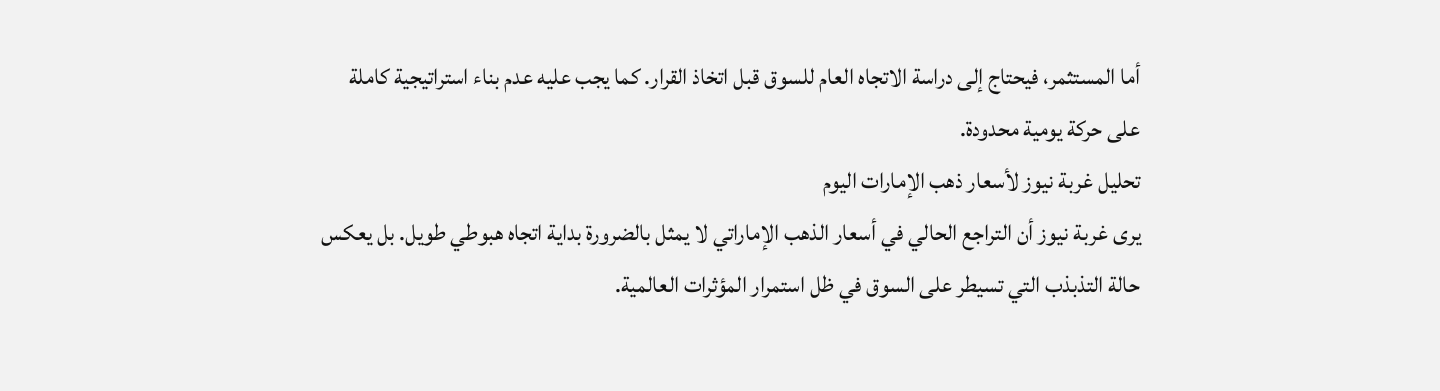أما المستثمر، فيحتاج إلى دراسة الاتجاه العام للسوق قبل اتخاذ القرار. كما يجب عليه عدم بناء استراتيجية كاملة على حركة يومية محدودة.
تحليل غربة نيوز لأسعار ذهب الإمارات اليوم
يرى غربة نيوز أن التراجع الحالي في أسعار الذهب الإماراتي لا يمثل بالضرورة بداية اتجاه هبوطي طويل. بل يعكس حالة التذبذب التي تسيطر على السوق في ظل استمرار المؤثرات العالمية.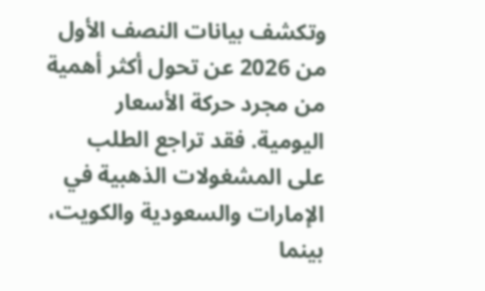وتكشف بيانات النصف الأول من 2026 عن تحول أكثر أهمية من مجرد حركة الأسعار اليومية. فقد تراجع الطلب على المشغولات الذهبية في الإمارات والسعودية والكويت، بينما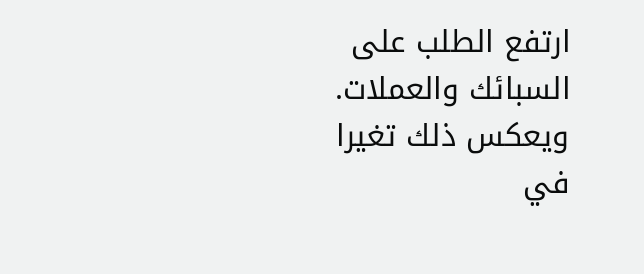ارتفع الطلب على السبائك والعملات.
ويعكس ذلك تغيرا في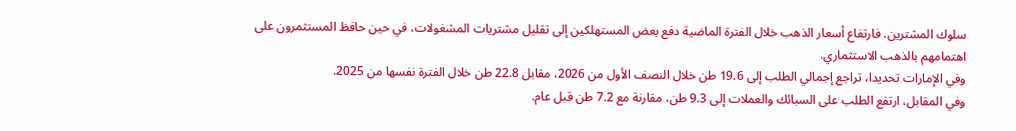سلوك المشترين. فارتفاع أسعار الذهب خلال الفترة الماضية دفع بعض المستهلكين إلى تقليل مشتريات المشغولات، في حين حافظ المستثمرون على اهتمامهم بالذهب الاستثماري.
وفي الإمارات تحديدا، تراجع إجمالي الطلب إلى 19.6 طن خلال النصف الأول من 2026، مقابل 22.8 طن خلال الفترة نفسها من 2025.
وفي المقابل، ارتفع الطلب على السبائك والعملات إلى 9.3 طن، مقارنة مع 7.2 طن قبل عام.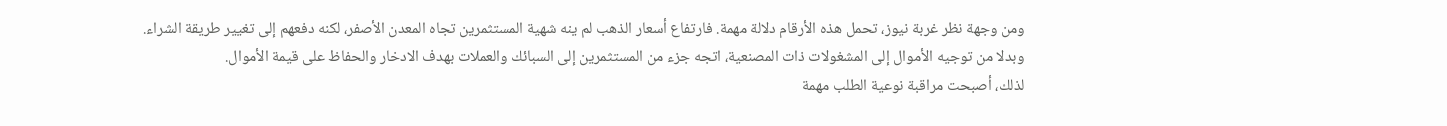ومن وجهة نظر غربة نيوز، تحمل هذه الأرقام دلالة مهمة. فارتفاع أسعار الذهب لم ينه شهية المستثمرين تجاه المعدن الأصفر، لكنه دفعهم إلى تغيير طريقة الشراء.
وبدلا من توجيه الأموال إلى المشغولات ذات المصنعية، اتجه جزء من المستثمرين إلى السبائك والعملات بهدف الادخار والحفاظ على قيمة الأموال.
لذلك، أصبحت مراقبة نوعية الطلب مهمة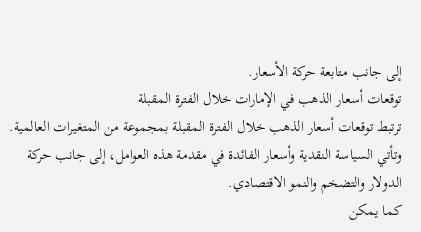إلى جانب متابعة حركة الأسعار.
توقعات أسعار الذهب في الإمارات خلال الفترة المقبلة
ترتبط توقعات أسعار الذهب خلال الفترة المقبلة بمجموعة من المتغيرات العالمية.
وتأتي السياسة النقدية وأسعار الفائدة في مقدمة هذه العوامل، إلى جانب حركة الدولار والتضخم والنمو الاقتصادي.
كما يمكن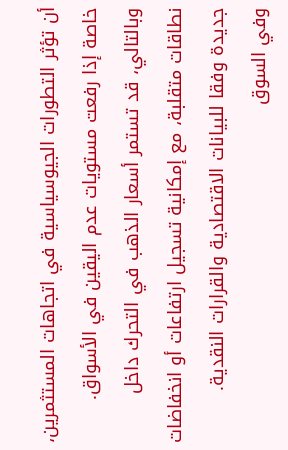أن تؤثر التطورات الجيوسياسية في اتجاهات المستثمرين، خاصة إذا رفعت مستويات عدم اليقين في الأسواق.
وبالتالي، قد تستمر أسعار الذهب في التحرك داخل نطاقات متقلبة، مع إمكانية تسجيل ارتفاعات أو انخفاضات جديدة وفقا للبيانات الاقتصادية والقرارات النقدية.
وفي السوق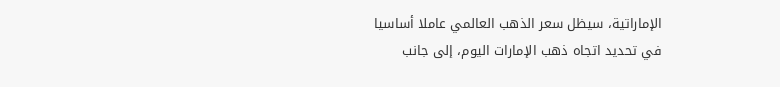الإماراتية، سيظل سعر الذهب العالمي عاملا أساسيا في تحديد اتجاه ذهب الإمارات اليوم، إلى جانب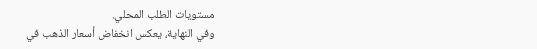مستويات الطلب المحلي.
وفي النهاية، يعكس انخفاض أسعار الذهب في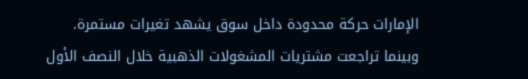الإمارات حركة محدودة داخل سوق يشهد تغيرات مستمرة.
وبينما تراجعت مشتريات المشغولات الذهبية خلال النصف الأول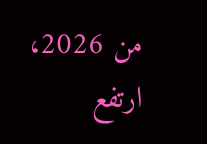من 2026، ارتفع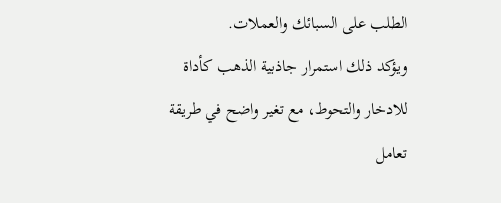الطلب على السبائك والعملات.
ويؤكد ذلك استمرار جاذبية الذهب كأداة للادخار والتحوط، مع تغير واضح في طريقة تعامل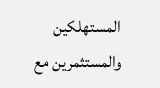المستهلكين والمستثمرين مع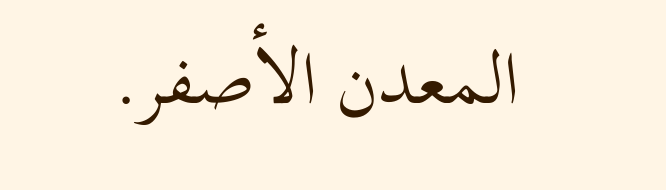المعدن الأصفر.